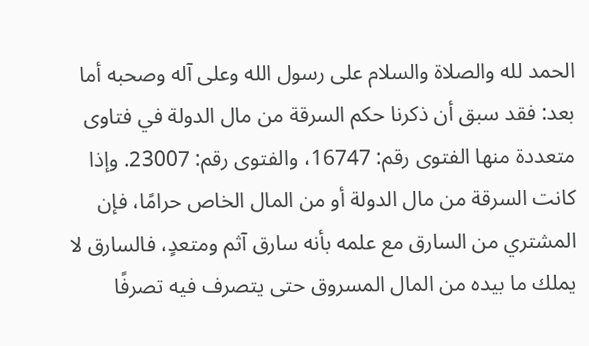الحمد لله والصلاة والسلام على رسول الله وعلى آله وصحبه أما بعد: فقد سبق أن ذكرنا حكم السرقة من مال الدولة في فتاوى متعددة منها الفتوى رقم: 16747، والفتوى رقم: 23007. وإذا كانت السرقة من مال الدولة أو من المال الخاص حرامًا، فإن المشتري من السارق مع علمه بأنه سارق آثم ومتعدٍ، فالسارق لا يملك ما بيده من المال المسروق حتى يتصرف فيه تصرفًا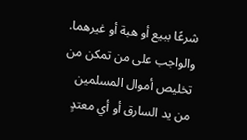شرعًا ببيع أو هبة أو غيرهما. والواجب على من تمكن من تخليص أموال المسلمين من يد السارق أو أي معتدٍ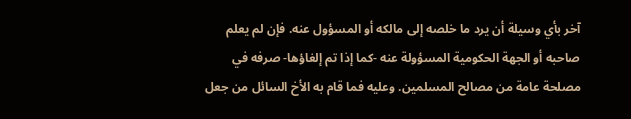آخر بأي وسيلة أن يرد ما خلصه إلى مالكه أو المسؤول عنه. فإن لم يعلم صاحبه أو الجهة الحكومية المسؤولة عنه -كما إذا تم إلغاؤها- صرفه في مصلحة عامة من مصالح المسلمين. وعليه فما قام به الأخ السائل من جعل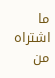ما اشتراه من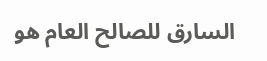السارق للصالح العام هو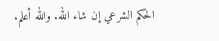الحكم الشرعي إن شاء الله. والله أعلم.